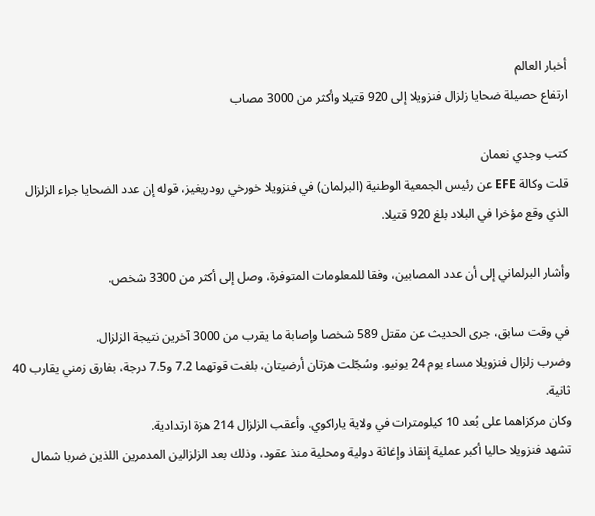أخبار العالم
ارتفاع حصيلة ضحايا زلزال فنزويلا إلى 920 قتيلا وأكثر من 3000 مصاب

كتب وجدي نعمان
قلت وكالة EFE عن رئيس الجمعية الوطنية (البرلمان) في فنزويلا خورخي رودريغيز، قوله إن عدد الضحايا جراء الزلزال الذي وقع مؤخرا في البلاد بلغ 920 قتيلا.

وأشار البرلماني إلى أن عدد المصابين، وفقا للمعلومات المتوفرة، وصل إلى أكثر من 3300 شخص.

في وقت سابق، جرى الحديث عن مقتل 589 شخصا وإصابة ما يقرب من 3000 آخرين نتيجة الزلزال.
وضرب زلزال فنزويلا مساء يوم 24 يونيو. وسُجّلت هزتان أرضيتان، بلغت قوتهما 7.2 و7.5 درجة، بفارق زمني يقارب 40 ثانية.
وكان مركزاهما على بُعد 10 كيلومترات في ولاية ياراكوي. وأعقب الزلزال 214 هزة ارتدادية.
تشهد فنزويلا حاليا أكبر عملية إنقاذ وإغاثة دولية ومحلية منذ عقود، وذلك بعد الزلزالين المدمرين اللذين ضربا شمال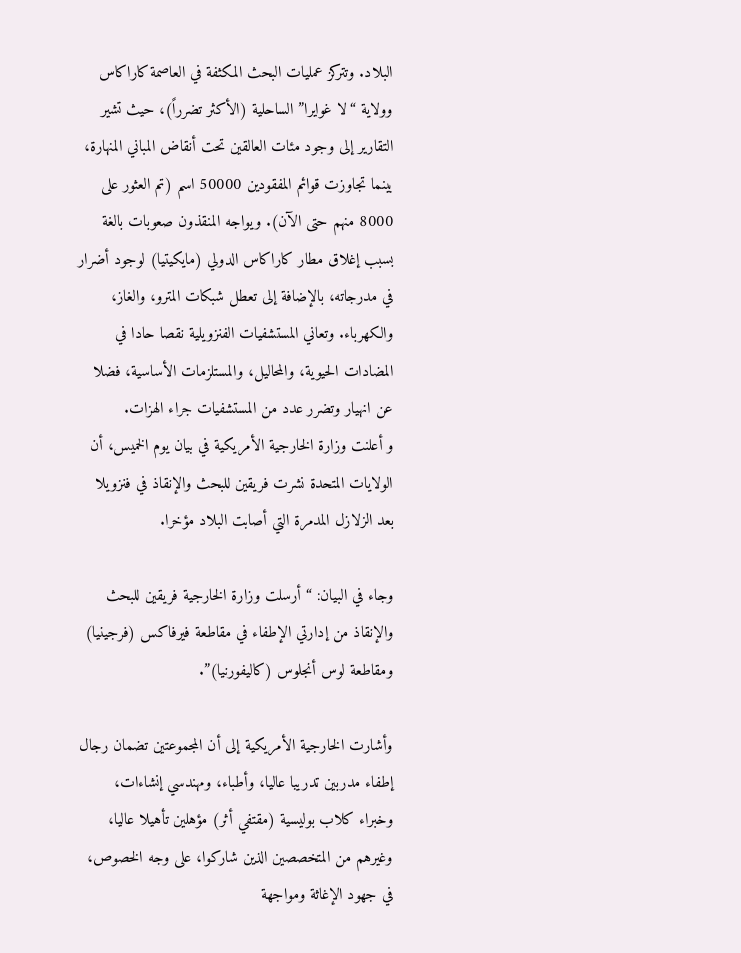البلاد. وتتركز عمليات البحث المكثفة في العاصمة كاراكاس وولاية “لا غوايرا” الساحلية (الأكثر تضرراً)، حيث تشير التقارير إلى وجود مئات العالقين تحت أنقاض المباني المنهارة، بينما تجاوزت قوائم المفقودين 50000 اسم (تم العثور على 8000 منهم حتى الآن). ويواجه المنقذون صعوبات بالغة بسبب إغلاق مطار كاراكاس الدولي (مايكيتيا) لوجود أضرار في مدرجاته، بالإضافة إلى تعطل شبكات المترو، والغاز، والكهرباء. وتعاني المستشفيات الفنزويلية نقصا حادا في المضادات الحيوية، والمحاليل، والمستلزمات الأساسية، فضلا عن انهيار وتضرر عدد من المستشفيات جراء الهزات.
و أعلنت وزارة الخارجية الأمريكية في بيان يوم الخميس، أن الولايات المتحدة نشرت فريقين للبحث والإنقاذ في فنزويلا بعد الزلازل المدمرة التي أصابت البلاد مؤخرا.

وجاء في البيان: “أرسلت وزارة الخارجية فريقين للبحث والإنقاذ من إدارتي الإطفاء في مقاطعة فيرفاكس (فرجينيا) ومقاطعة لوس أنجلوس (كاليفورنيا)”.

وأشارت الخارجية الأمريكية إلى أن المجموعتين تضمان رجال إطفاء مدربين تدريبا عاليا، وأطباء، ومهندسي إنشاءات، وخبراء كلاب بوليسية (مقتفي أثر) مؤهلين تأهيلا عاليا، وغيرهم من المتخصصين الذين شاركوا، على وجه الخصوص، في جهود الإغاثة ومواجهة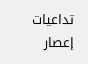تداعيات إعصار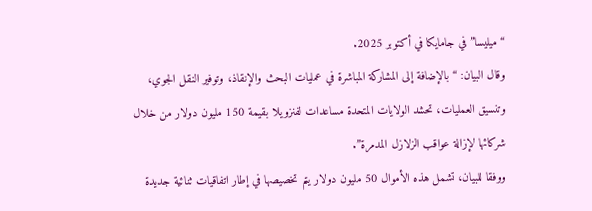“ميليسا” في جامايكا في أكتوبر 2025.
وقال البيان: “بالإضافة إلى المشاركة المباشرة في عمليات البحث والإنقاذ، وتوفير النقل الجوي، وتنسيق العمليات، تحشد الولايات المتحدة مساعدات لفنزويلا بقيمة 150 مليون دولار من خلال شركائها لإزالة عواقب الزلازل المدمرة”.
ووفقا للبيان، تشمل هذه الأموال 50 مليون دولار يتم تخصيصها في إطار اتفاقيات ثنائية جديدة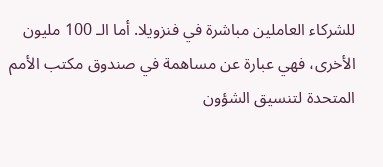للشركاء العاملين مباشرة في فنزويلا. أما الـ 100 مليون الأخرى، فهي عبارة عن مساهمة في صندوق مكتب الأمم المتحدة لتنسيق الشؤون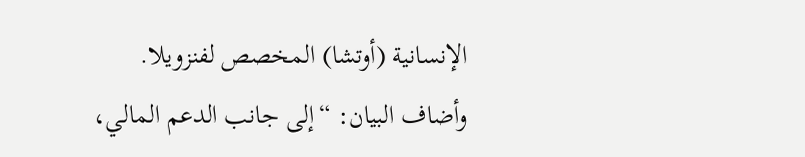الإنسانية (أوتشا) المخصص لفنزويلا.
وأضاف البيان: “إلى جانب الدعم المالي،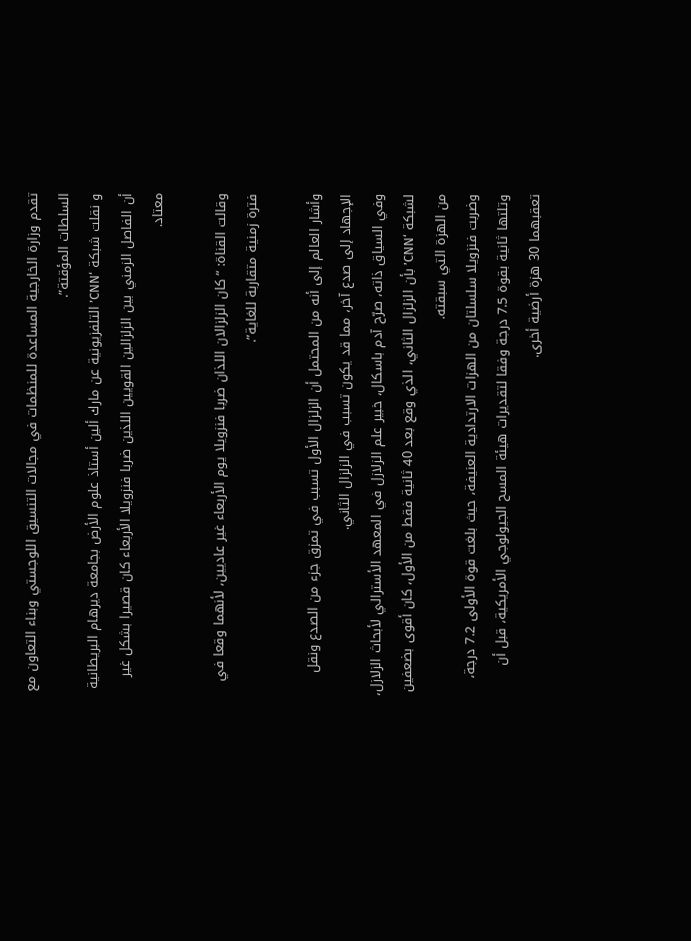تقدم وزارة الخارجية المساعدة للمنظمات في مجالات التنسيق اللوجستي وبناء التعاون مع السلطات المؤقتة”.
و نقلت شبكة ‘CNN’ التلفزيونية عن مارك ألين أستاذ علوم الأرض بجامعة ديرهام البريطانية أن الفاصل الزمني بين الزلزالين القويين اللذين ضربا فنزويلا الأربعاء كان قصيرا بشكل غير معتاد.

وقالت القناة: “كان الزلزالان اللذان ضربا فنزويلا يوم الأربعاء غير عاديين، لأنهما وقعا في فترة زمنية متقاربة للغاية”.

وأشار العالم إلى أنه من المحتمل أن الزلزال الأول تسبب في تمزق جزء من الصدع ونقل الإجهاد إلى صدع آخر، مما قد يكون تسبب في الزلزال الثاني.
وفي السياق ذاته، صرّح آدم باسكال، خبير علم الزلازل في المعهد الأسترالي لأبحاث الزلازل، لشبكة ‘CNN’ بأن الزلزال الثاني، الذي وقع بعد 40 ثانية فقط من الأول، كان أقوى بضعفين من الهزة التي سبقته.
وضربت فنزويلا سلسلتان من الهزات الارتدادية العنيفة، حيث بلغت قوة الأولى 7.2 درجة، وتلتها ثانية بقوة 7.5 درجة وفقا لتقديرات هيئة المسح الجيولوجي الأمريكية، قبل أن تعقبهما 30 هزة أرضية أخرى.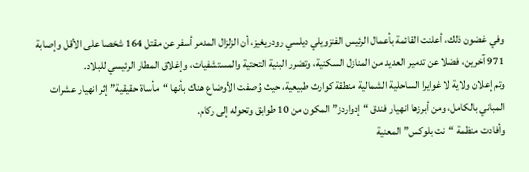وفي غضون ذلك، أعلنت القائمة بأعمال الرئيس الفنزويلي ديلسي رودريغيز، أن الزلزال المدمر أسفر عن مقتل 164 شخصا على الأقل وإصابة 971 آخرين، فضلا عن تدمير العديد من المنازل السكنية، وتضرر البنية التحتية والمستشفيات، وإغلاق المطار الرئيسي للبلاد.
وتم إعلان ولاية لا غوايرا الساحلية الشمالية منطقة كوارث طبيعية، حيث وُصفت الأوضاع هناك بأنها “مأساة حقيقية” إثر انهيار عشرات المباني بالكامل، ومن أبرزها انهيار فندق “إدواردز” المكون من 10 طوابق وتحوله إلى ركام.
وأفادت منظمة “نت بلوكس” المعنية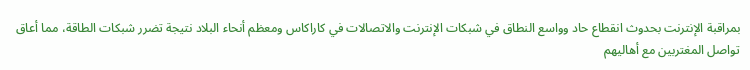بمراقبة الإنترنت بحدوث انقطاع حاد وواسع النطاق في شبكات الإنترنت والاتصالات في كاراكاس ومعظم أنحاء البلاد نتيجة تضرر شبكات الطاقة، مما أعاق تواصل المغتربين مع أهاليهم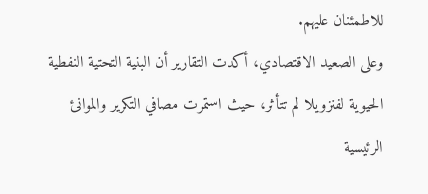للاطمئنان عليهم.
وعلى الصعيد الاقتصادي، أكدت التقارير أن البنية التحتية النفطية الحيوية لفنزويلا لم تتأثر، حيث استمرت مصافي التكرير والموانئ الرئيسية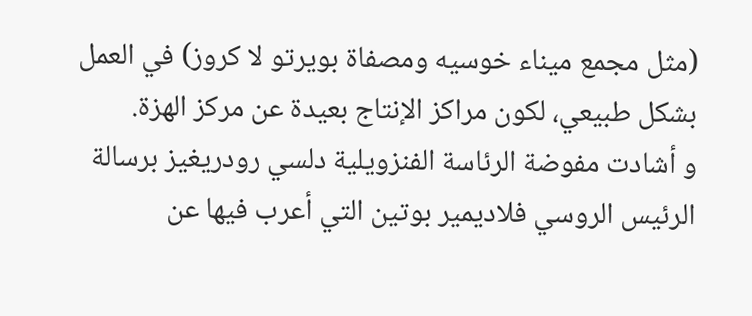(مثل مجمع ميناء خوسيه ومصفاة بويرتو لا كروز) في العمل بشكل طبيعي، لكون مراكز الإنتاج بعيدة عن مركز الهزة.
و أشادت مفوضة الرئاسة الفنزويلية دلسي رودريغيز برسالة الرئيس الروسي فلاديمير بوتين التي أعرب فيها عن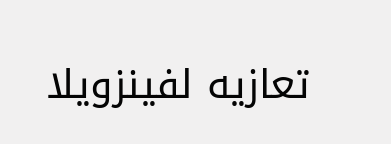تعازيه لفينزويلا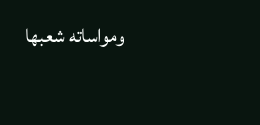ومواساته شعبها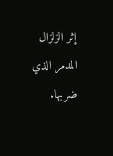إثر الزلزال المدمر الذي ضربها.